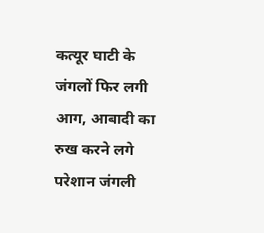कत्यूर घाटी के जंगलों फिर लगी आग, आबादी का रुख करने लगे परेशान जंगली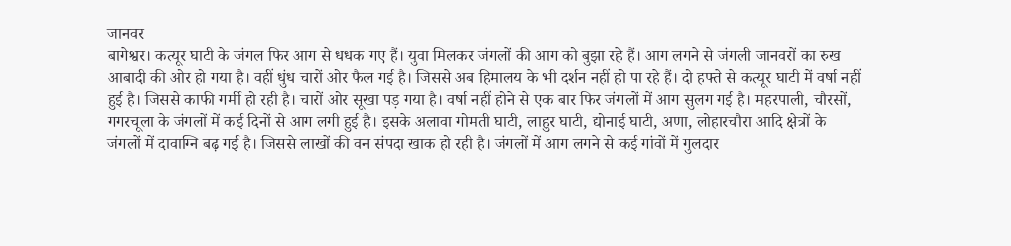जानवर
बागेश्वर। कत्यूर घाटी के जंगल फिर आग से धधक गए हैं। युवा मिलकर जंगलों की आग को बुझा रहे हैं। आग लगने से जंगली जानवरों का रुख आबादी की ओर हो गया है। वहीं धुंध चारों ओर फैल गई है। जिससे अब हिमालय के भी दर्शन नहीं हो पा रहे हैं। दो हफ्ते से कत्यूर घाटी में वर्षा नहीं हुई है। जिससे काफी गर्मी हो रही है। चारों ओर सूखा पड़ गया है। वर्षा नहीं होने से एक बार फिर जंगलों में आग सुलग गई है। महरपाली, चौरसों, गगरचूला के जंगलों में कई दिनों से आग लगी हुई है। इसके अलावा गोमती घाटी, लाहुर घाटी, द्योनाई घाटी, अणा, लोहारचौरा आदि क्षेत्रों के जंगलों में दावाग्नि बढ़ गई है। जिससे लाखों की वन संपदा खाक हो रही है। जंगलों में आग लगने से कई गांवों में गुलदार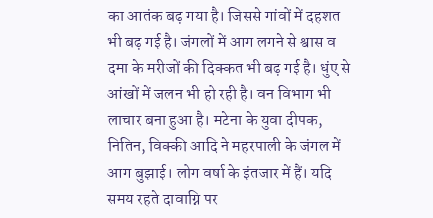का आतंक बढ़ गया है। जिससे गांवों में दहशत भी बढ़ गई है। जंगलों में आग लगने से श्वास व दमा के मरीजों की दिक्कत भी बढ़ गई है। धुंए से आंखों में जलन भी हो रही है। वन विभाग भी लाचार बना हुआ है। मटेना के युवा दीपक, नितिन, विक्की आदि ने महरपाली के जंगल में आग बुझाई। लोग वर्षा के इंतजार में हैं। यदि समय रहते दावाग्नि पर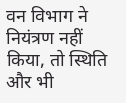वन विभाग ने नियंत्रण नहीं किया, तो स्थिति और भी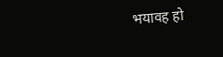भयावह हो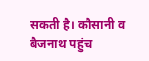सकती है। कौसानी व बैजनाथ पहुंच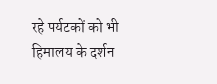रहे पर्यटकों को भी हिमालय के दर्शन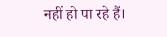नहीं हो पा रहे हैं।